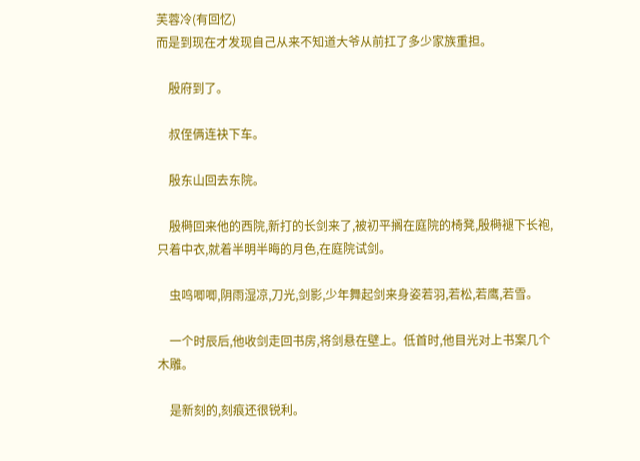芙蓉冷(有回忆)
而是到现在才发现自己从来不知道大爷从前扛了多少家族重担。

    殷府到了。

    叔侄俩连袂下车。

    殷东山回去东院。

    殷榯回来他的西院,新打的长剑来了,被初平搁在庭院的椅凳,殷榯褪下长袍,只着中衣,就着半明半晦的月色,在庭院试剑。

    虫鸣唧唧,阴雨湿凉,刀光,剑影,少年舞起剑来身姿若羽,若松,若鹰,若雪。

    一个时辰后,他收剑走回书房,将剑悬在壁上。低首时,他目光对上书案几个木雕。

    是新刻的,刻痕还很锐利。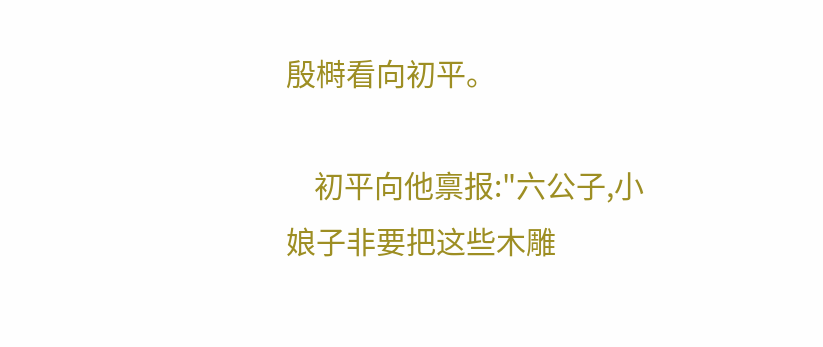殷榯看向初平。

    初平向他禀报:"六公子,小娘子非要把这些木雕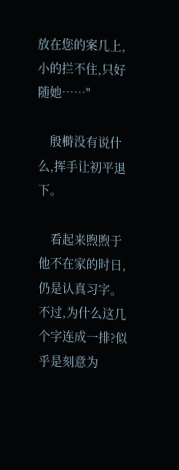放在您的案几上,小的拦不住,只好随她……"

    殷榯没有说什么,挥手让初平退下。

    看起来煦煦于他不在家的时日,仍是认真习字。不过,为什么这几个字连成一排?似乎是刻意为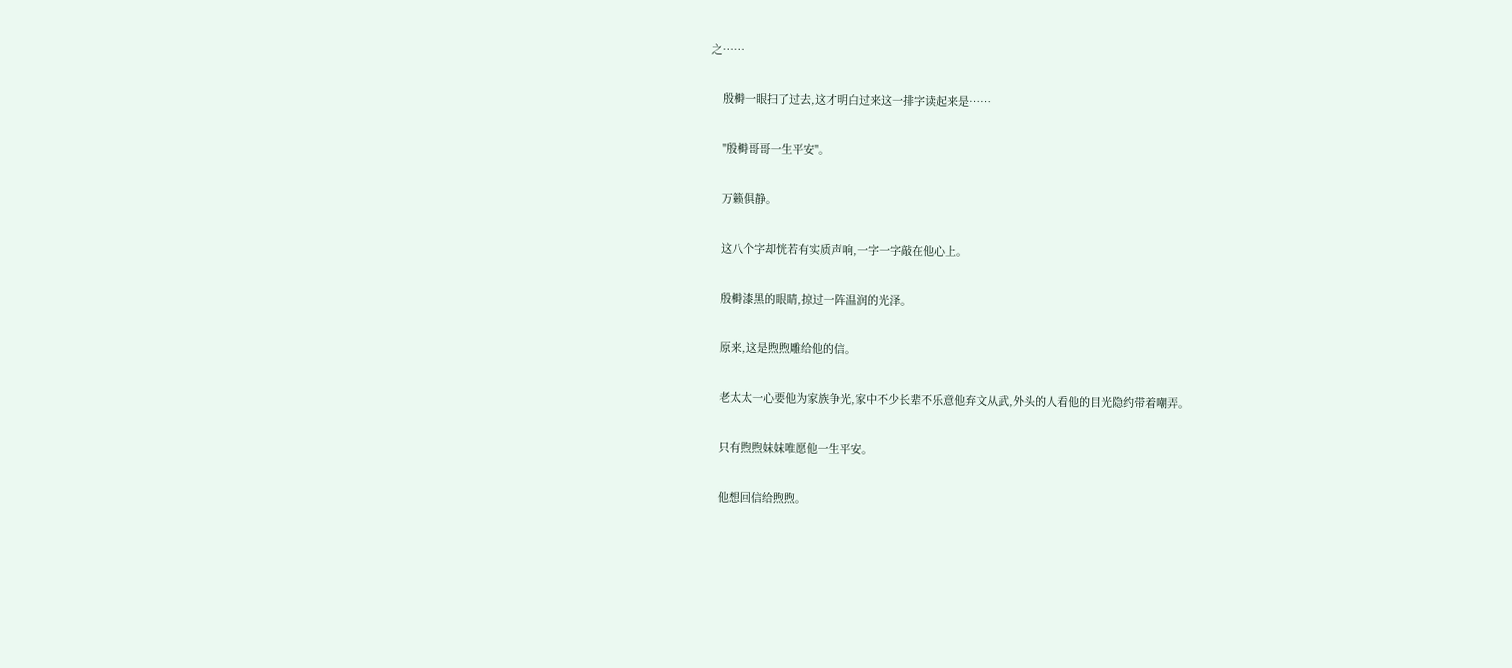之……

    殷榯一眼扫了过去,这才明白过来这一排字读起来是……

    "殷榯哥哥一生平安"。

    万籁俱静。

    这八个字却恍若有实质声响,一字一字敲在他心上。

    殷榯漆黑的眼睛,掠过一阵温润的光泽。

    原来,这是煦煦雕给他的信。

    老太太一心要他为家族争光,家中不少长辈不乐意他弃文从武,外头的人看他的目光隐约带着嘲弄。

    只有煦煦妹妹唯愿他一生平安。

    他想回信给煦煦。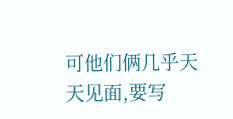可他们俩几乎天天见面,要写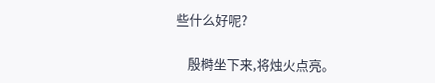些什么好呢?

    殷榯坐下来,将烛火点亮。